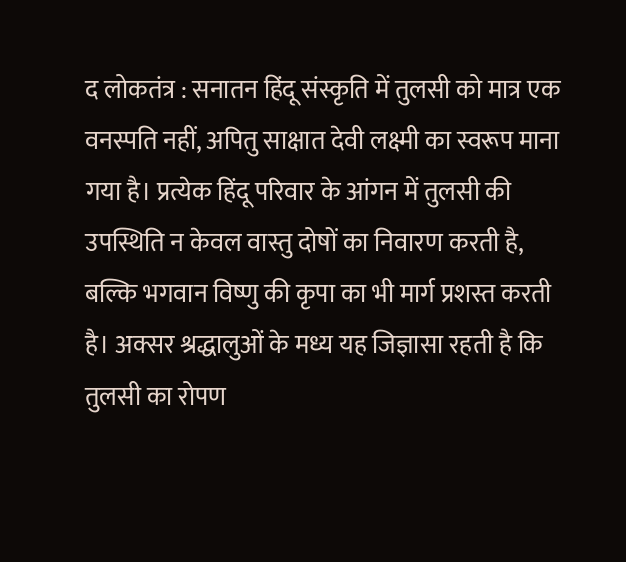द लोकतंत्र : सनातन हिंदू संस्कृति में तुलसी को मात्र एक वनस्पति नहीं, अपितु साक्षात देवी लक्ष्मी का स्वरूप माना गया है। प्रत्येक हिंदू परिवार के आंगन में तुलसी की उपस्थिति न केवल वास्तु दोषों का निवारण करती है, बल्कि भगवान विष्णु की कृपा का भी मार्ग प्रशस्त करती है। अक्सर श्रद्धालुओं के मध्य यह जिज्ञासा रहती है कि तुलसी का रोपण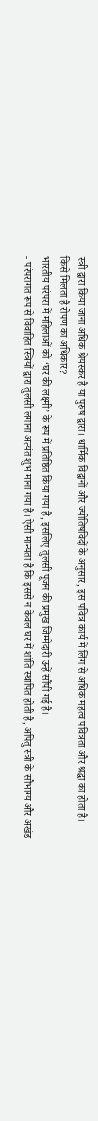स्त्री द्वारा किया जाना अधिक श्रेयस्कर है या पुरुष द्वारा। धार्मिक विद्वानों और ज्योतिषविदों के अनुसार, इस पवित्र कार्य में लिंग से अधिक महत्व पवित्रता और श्रद्धा का होता है।
किसे मिलता है रोपण का अधिकार?
भारतीय परंपरा में महिलाओं को ‘घर की लक्ष्मी’ के रूप में प्रतिष्ठित किया गया है, इसलिए तुलसी पूजन की प्रमुख जिम्मेदारी उन्हें सौंपी गई है।
- परंपरागत रूप से विवाहित स्त्रियों द्वारा तुलसी लगाना अत्यंत शुभ माना गया है। ऐसी मान्यता है कि इससे न केवल घर में शांति स्थापित होती है, अपितु स्त्री के सौभाग्य और अखंड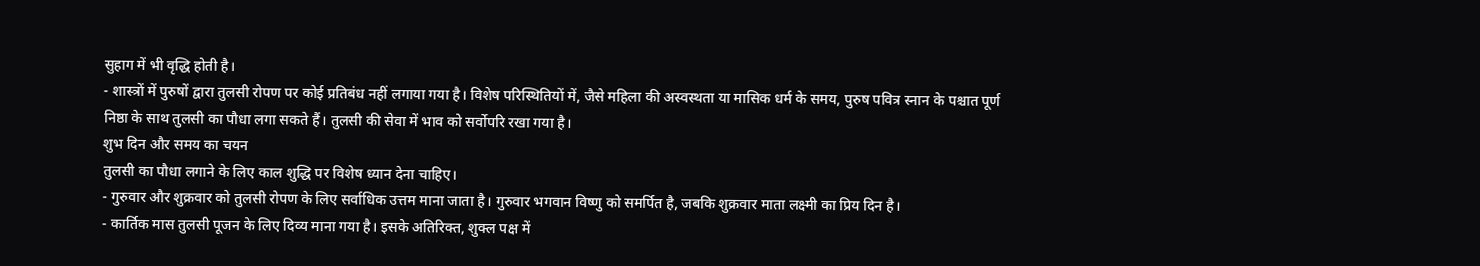सुहाग में भी वृद्धि होती है।
- शास्त्रों में पुरुषों द्वारा तुलसी रोपण पर कोई प्रतिबंध नहीं लगाया गया है। विशेष परिस्थितियों में, जैसे महिला की अस्वस्थता या मासिक धर्म के समय, पुरुष पवित्र स्नान के पश्चात पूर्ण निष्ठा के साथ तुलसी का पौधा लगा सकते हैं। तुलसी की सेवा में भाव को सर्वोपरि रखा गया है।
शुभ दिन और समय का चयन
तुलसी का पौधा लगाने के लिए काल शुद्धि पर विशेष ध्यान देना चाहिए।
- गुरुवार और शुक्रवार को तुलसी रोपण के लिए सर्वाधिक उत्तम माना जाता है। गुरुवार भगवान विष्णु को समर्पित है, जबकि शुक्रवार माता लक्ष्मी का प्रिय दिन है।
- कार्तिक मास तुलसी पूजन के लिए दिव्य माना गया है। इसके अतिरिक्त, शुक्ल पक्ष में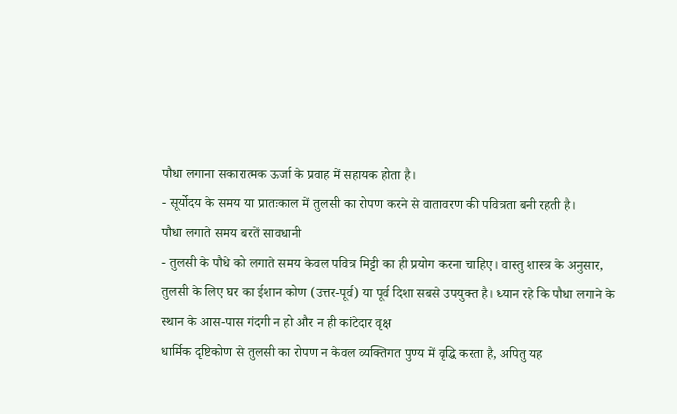पौधा लगाना सकारात्मक ऊर्जा के प्रवाह में सहायक होता है।
- सूर्योदय के समय या प्रातःकाल में तुलसी का रोपण करने से वातावरण की पवित्रता बनी रहती है।
पौधा लगाते समय बरतें सावधानी
- तुलसी के पौधे को लगाते समय केवल पवित्र मिट्टी का ही प्रयोग करना चाहिए। वास्तु शास्त्र के अनुसार, तुलसी के लिए घर का ईशान कोण (उत्तर-पूर्व) या पूर्व दिशा सबसे उपयुक्त है। ध्यान रहे कि पौधा लगाने के स्थान के आस-पास गंदगी न हो और न ही कांटेदार वृक्ष
धार्मिक दृष्टिकोण से तुलसी का रोपण न केवल व्यक्तिगत पुण्य में वृद्धि करता है, अपितु यह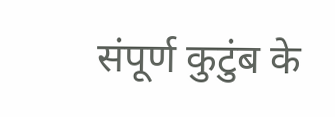संपूर्ण कुटुंब के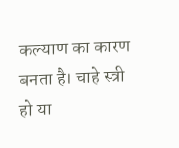कल्याण का कारण बनता है। चाहे स्त्री हो या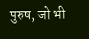पुरुष, जो भी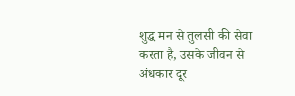शुद्ध मन से तुलसी की सेवा करता है, उसके जीवन से अंधकार दूर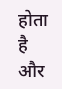होता है और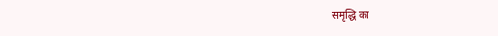समृद्धि का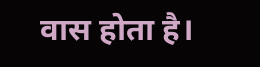वास होता है।